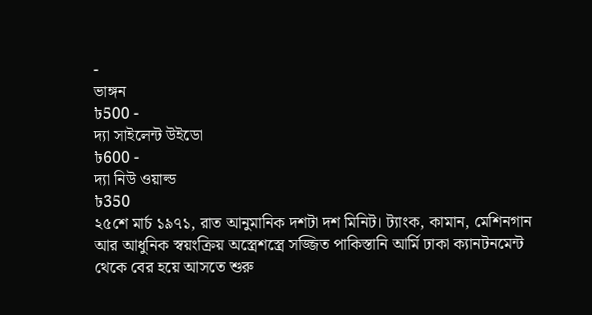-
ভাঙ্গন
৳500 -
দ্যা সাইলেন্ট উইডো
৳600 -
দ্যা নিউ ওয়াল্ড
৳350
২৫শে মার্চ ১৯৭১, রাত আনুমানিক দশটা দশ মিনিট। ট্যাংক, কামান, মেশিনগান আর আধুনিক স্বয়ংক্রিয় অস্ত্রেশস্ত্রে সজ্জিত পাকিস্তানি আর্মি ঢাকা ক্যানটনমেন্ট থেকে বের হয়ে আসতে শুরু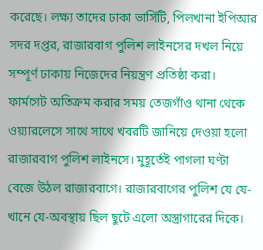করেছে। লক্ষ্য তাদের ঢাকা ভার্সিটি, পিলখানা ইপিআর সদর দপ্তর, রাজারবাগ পুলিশ লাইনসের দখল নিয়ে সম্পূর্ণ ঢাকায় নিজেদের নিয়ন্ত্রণ প্রতিষ্ঠা করা। ফার্মগেট অতিক্রম করার সময় তেজগাঁও থানা থেকে ওয়্যারলেসে সাথে সাথে খবরটি জানিয়ে দেওয়া হলো রাজারবাগ পুলিশ লাইনসে। মুহূর্তেই পাগলা ঘণ্টা বেজে উঠল রাজারবাগে। রাজারবাগের পুলিশ যে যে-খানে যে-অবস্থায় ছিল ছুটে এলো অস্ত্রাগারের দিকে।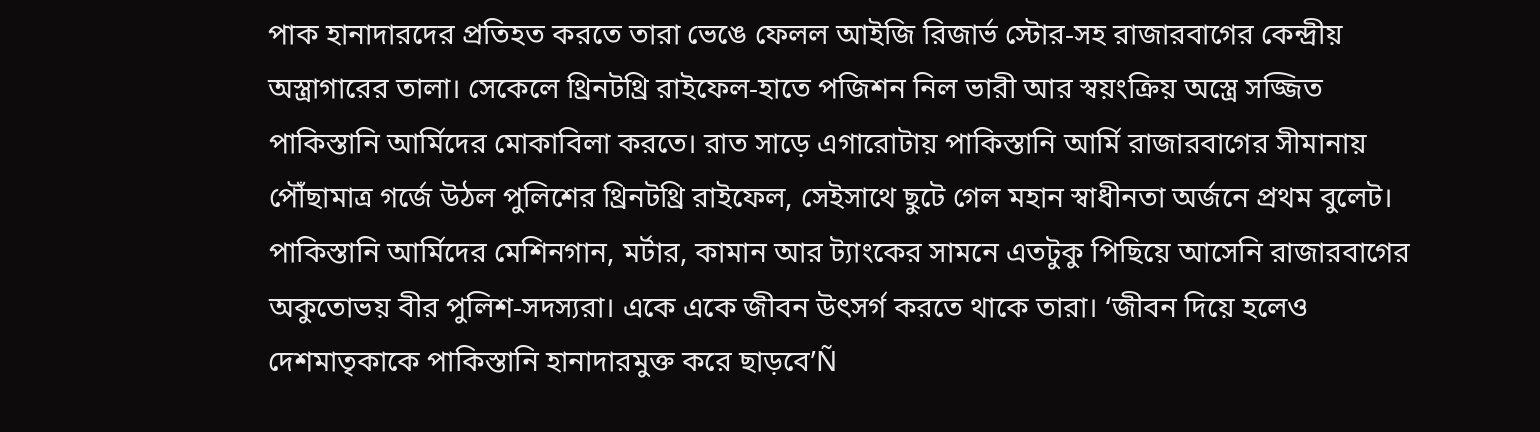পাক হানাদারদের প্রতিহত করতে তারা ভেঙে ফেলল আইজি রিজার্ভ স্টোর-সহ রাজারবাগের কেন্দ্রীয় অস্ত্রাগারের তালা। সেকেলে থ্রিনটথ্রি রাইফেল-হাতে পজিশন নিল ভারী আর স্বয়ংক্রিয় অস্ত্রে সজ্জিত পাকিস্তানি আর্মিদের মোকাবিলা করতে। রাত সাড়ে এগারোটায় পাকিস্তানি আর্মি রাজারবাগের সীমানায় পৌঁছামাত্র গর্জে উঠল পুলিশের থ্রিনটথ্রি রাইফেল, সেইসাথে ছুটে গেল মহান স্বাধীনতা অর্জনে প্রথম বুলেট।
পাকিস্তানি আর্মিদের মেশিনগান, মর্টার, কামান আর ট্যাংকের সামনে এতটুকু পিছিয়ে আসেনি রাজারবাগের অকুতোভয় বীর পুলিশ-সদস্যরা। একে একে জীবন উৎসর্গ করতে থাকে তারা। ‘জীবন দিয়ে হলেও দেশমাতৃকাকে পাকিস্তানি হানাদারমুক্ত করে ছাড়বে’Ñ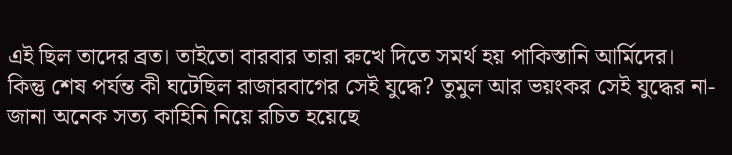এই ছিল তাদের ব্রত। তাইতো বারবার তারা রুখে দিতে সমর্থ হয় পাকিস্তানি আর্মিদের।
কিন্তু শেষ পর্যন্ত কী ঘটেছিল রাজারবাগের সেই যুদ্ধে? তুমুল আর ভয়ংকর সেই যুদ্ধের না-জানা অনেক সত্য কাহিনি নিয়ে রচিত হয়েছে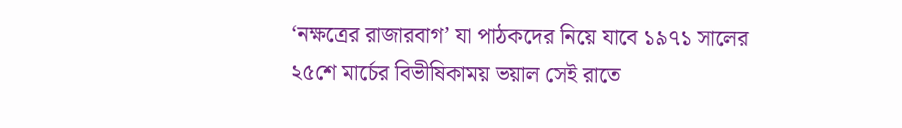‘নক্ষত্রের রাজারবাগ’ যা পাঠকদের নিয়ে যাবে ১৯৭১ সালের ২৫শে মার্চের বিভীষিকাময় ভয়াল সেই রাতে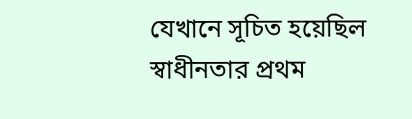যেখানে সূচিত হয়েছিল স্বাধীনতার প্রথম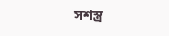সশস্ত্র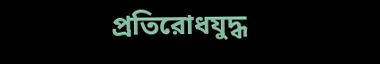প্রতিরোধযুদ্ধ